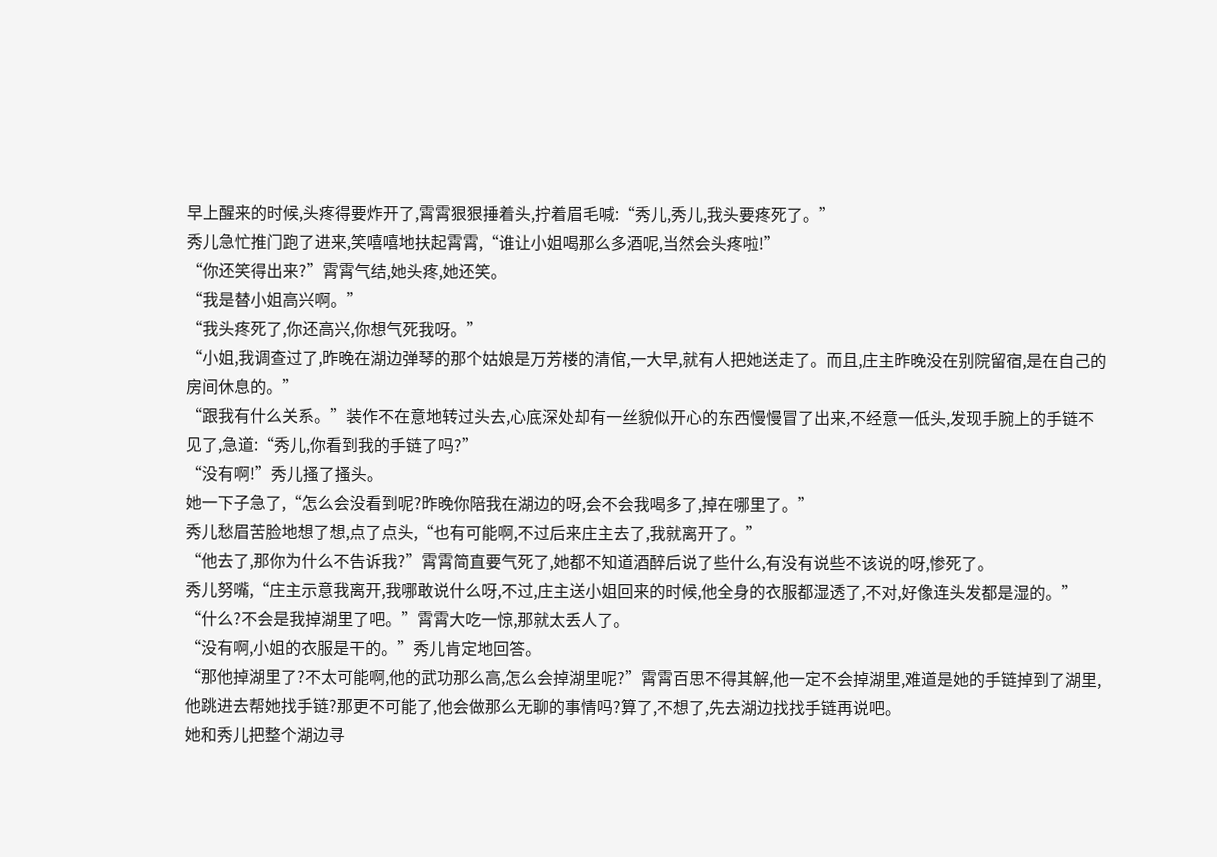早上醒来的时候,头疼得要炸开了,霄霄狠狠捶着头,拧着眉毛喊:“秀儿,秀儿,我头要疼死了。”
秀儿急忙推门跑了进来,笑嘻嘻地扶起霄霄,“谁让小姐喝那么多酒呢,当然会头疼啦!”
“你还笑得出来?”霄霄气结,她头疼,她还笑。
“我是替小姐高兴啊。”
“我头疼死了,你还高兴,你想气死我呀。”
“小姐,我调查过了,昨晚在湖边弹琴的那个姑娘是万芳楼的清倌,一大早,就有人把她送走了。而且,庄主昨晚没在别院留宿,是在自己的房间休息的。”
“跟我有什么关系。”装作不在意地转过头去,心底深处却有一丝貌似开心的东西慢慢冒了出来,不经意一低头,发现手腕上的手链不见了,急道:“秀儿,你看到我的手链了吗?”
“没有啊!”秀儿搔了搔头。
她一下子急了,“怎么会没看到呢?昨晚你陪我在湖边的呀,会不会我喝多了,掉在哪里了。”
秀儿愁眉苦脸地想了想,点了点头,“也有可能啊,不过后来庄主去了,我就离开了。”
“他去了,那你为什么不告诉我?”霄霄简直要气死了,她都不知道酒醉后说了些什么,有没有说些不该说的呀,惨死了。
秀儿努嘴,“庄主示意我离开,我哪敢说什么呀,不过,庄主送小姐回来的时候,他全身的衣服都湿透了,不对,好像连头发都是湿的。”
“什么?不会是我掉湖里了吧。”霄霄大吃一惊,那就太丢人了。
“没有啊,小姐的衣服是干的。”秀儿肯定地回答。
“那他掉湖里了?不太可能啊,他的武功那么高,怎么会掉湖里呢?”霄霄百思不得其解,他一定不会掉湖里,难道是她的手链掉到了湖里,他跳进去帮她找手链?那更不可能了,他会做那么无聊的事情吗?算了,不想了,先去湖边找找手链再说吧。
她和秀儿把整个湖边寻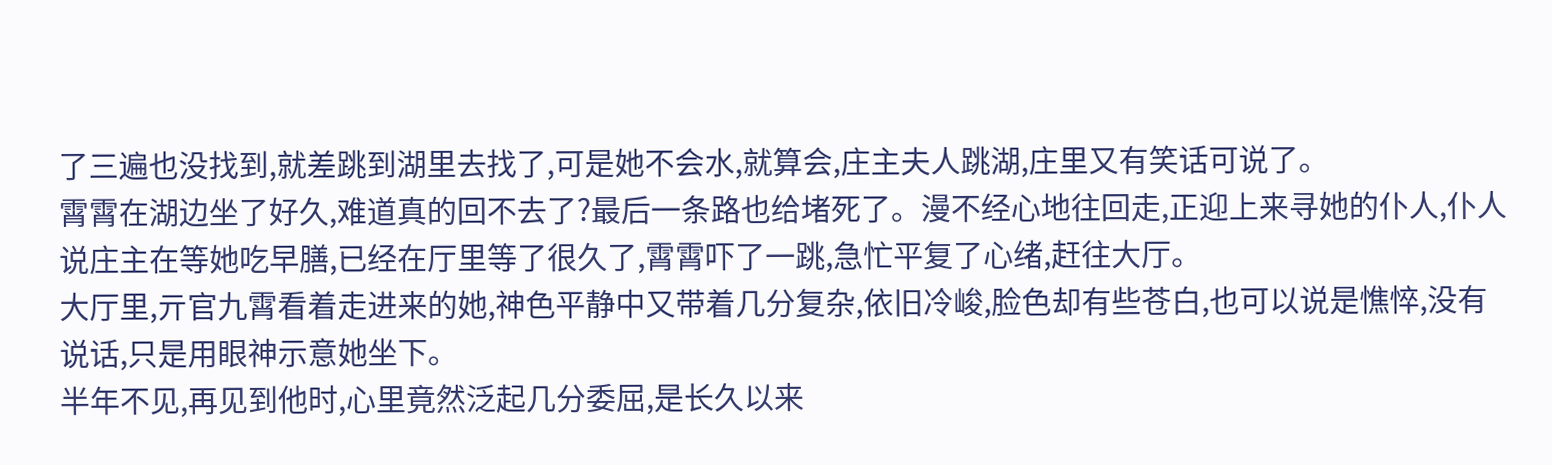了三遍也没找到,就差跳到湖里去找了,可是她不会水,就算会,庄主夫人跳湖,庄里又有笑话可说了。
霄霄在湖边坐了好久,难道真的回不去了?最后一条路也给堵死了。漫不经心地往回走,正迎上来寻她的仆人,仆人说庄主在等她吃早膳,已经在厅里等了很久了,霄霄吓了一跳,急忙平复了心绪,赶往大厅。
大厅里,亓官九霄看着走进来的她,神色平静中又带着几分复杂,依旧冷峻,脸色却有些苍白,也可以说是憔悴,没有说话,只是用眼神示意她坐下。
半年不见,再见到他时,心里竟然泛起几分委屈,是长久以来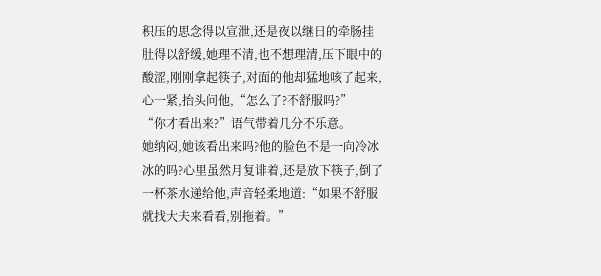积压的思念得以宣泄,还是夜以继日的牵肠挂肚得以舒缓,她理不清,也不想理清,压下眼中的酸涩,刚刚拿起筷子,对面的他却猛地咳了起来,心一紧,抬头问他,“怎么了?不舒服吗?”
“你才看出来?”语气带着几分不乐意。
她纳闷,她该看出来吗?他的脸色不是一向冷冰冰的吗?心里虽然月复诽着,还是放下筷子,倒了一杯茶水递给他,声音轻柔地道:“如果不舒服就找大夫来看看,别拖着。”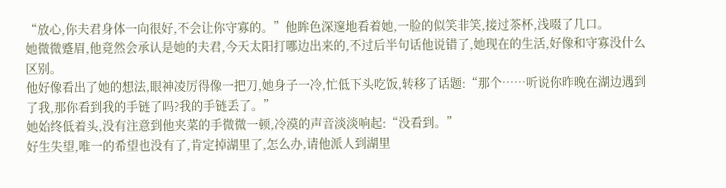“放心,你夫君身体一向很好,不会让你守寡的。”他眸色深邃地看着她,一脸的似笑非笑,接过茶杯,浅啜了几口。
她微微蹙眉,他竟然会承认是她的夫君,今天太阳打哪边出来的,不过后半句话他说错了,她现在的生活,好像和守寡没什么区别。
他好像看出了她的想法,眼神凌厉得像一把刀,她身子一冷,忙低下头吃饭,转移了话题:“那个……听说你昨晚在湖边遇到了我,那你看到我的手链了吗?我的手链丢了。”
她始终低着头,没有注意到他夹菜的手微微一顿,冷漠的声音淡淡响起:“没看到。”
好生失望,唯一的希望也没有了,肯定掉湖里了,怎么办,请他派人到湖里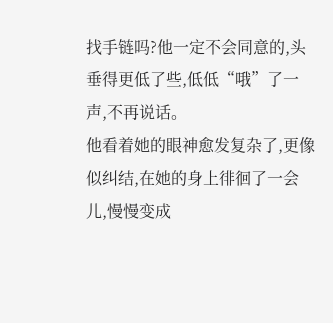找手链吗?他一定不会同意的,头垂得更低了些,低低“哦”了一声,不再说话。
他看着她的眼神愈发复杂了,更像似纠结,在她的身上徘徊了一会儿,慢慢变成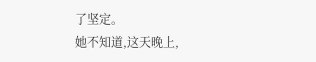了坚定。
她不知道,这天晚上,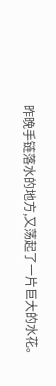昨晚手链落水的地方,又荡起了一片巨大的水花。